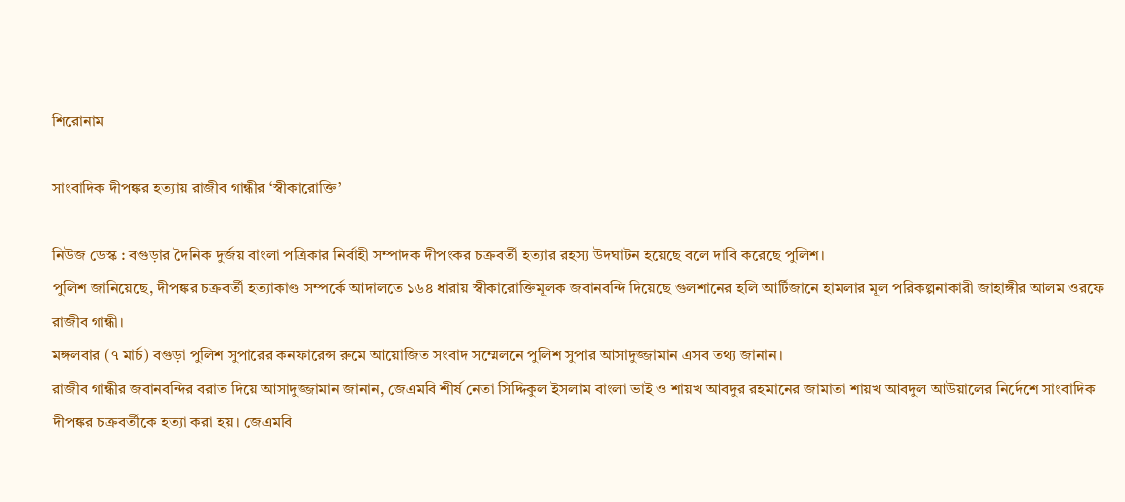শিরোনাম

সাংবাদিক দীপঙ্কর হত্যায় রাজীব গান্ধীর ‘স্বীকারোক্তি’

নিউজ ডেস্ক : বগুড়ার দৈনিক দুর্জয় বাংলা পত্রিকার নির্বাহী সম্পাদক দীপংকর চক্রবর্তী হত্যার রহস্য উদঘাটন হয়েছে বলে দাবি করেছে পুলিশ।
পুলিশ জানিয়েছে, দীপঙ্কর চক্রবর্তী হত্যাকাণ্ড সম্পর্কে আদালতে ১৬৪ ধারায় স্বীকারোক্তিমূলক জবানবন্দি দিয়েছে গুলশানের হলি আর্টিজানে হামলার মূল পরিকল্পনাকারী জাহাঙ্গীর আলম ওরফে রাজীব গান্ধী।
মঙ্গলবার (৭ মার্চ) বগুড়া পুলিশ সুপারের কনফারেন্স রুমে আয়োজিত সংবাদ সম্মেলনে পুলিশ সুপার আসাদুজ্জামান এসব তথ্য জানান।
রাজীব গান্ধীর জবানবন্দির বরাত দিয়ে আসাদুজ্জামান জানান, জেএমবি শীর্ষ নেতা সিদ্দিকুল ইসলাম বাংলা ভাই ও শায়খ আবদুর রহমানের জামাতা শায়খ আবদুল আউয়ালের নির্দেশে সাংবাদিক দীপঙ্কর চক্রবর্তীকে হত্যা করা হয়। জেএমবি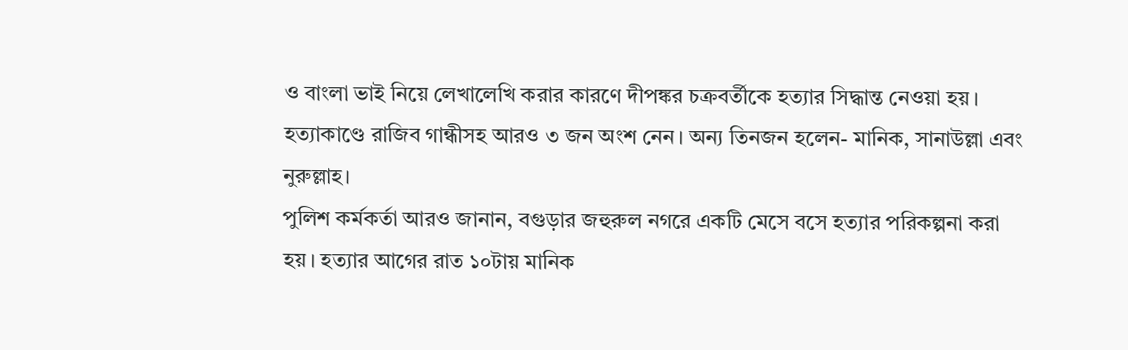ও বাংলা ভাই নিয়ে লেখালেখি করার কারণে দীপঙ্কর চক্রবর্তীকে হত্যার সিদ্ধান্ত নেওয়া হয়। হত্যাকাণ্ডে রাজিব গান্ধীসহ আরও ৩ জন অংশ নেন। অন্য তিনজন হলেন- মানিক, সানাউল্লা এবং নুরুল্লাহ।
পুলিশ কর্মকর্তা আরও জানান, বগুড়ার জহুরুল নগরে একটি মেসে বসে হত্যার পরিকল্পনা করা হয়। হত্যার আগের রাত ১০টায় মানিক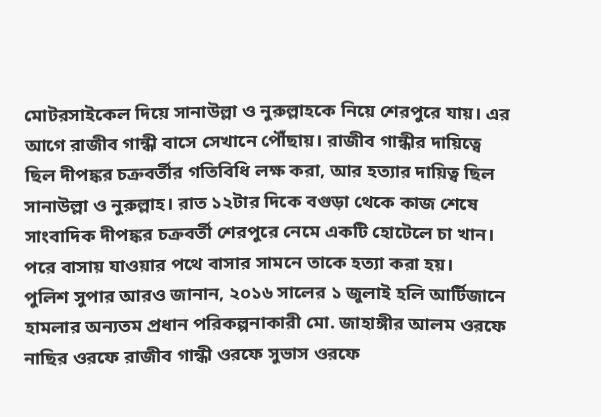মোটরসাইকেল দিয়ে সানাউল্লা ও নুরুল্লাহকে নিয়ে শেরপুরে যায়। এর আগে রাজীব গান্ধী বাসে সেখানে পৌঁছায়। রাজীব গান্ধীর দায়িত্বে ছিল দীপঙ্কর চক্রবর্তীর গতিবিধি লক্ষ করা, আর হত্যার দায়িত্ব ছিল সানাউল্লা ও নুরুল্লাহ। রাত ১২টার দিকে বগুড়া থেকে কাজ শেষে সাংবাদিক দীপঙ্কর চক্রবর্তী শেরপুরে নেমে একটি হোটেলে চা খান। পরে বাসায় যাওয়ার পথে বাসার সামনে তাকে হত্যা করা হয়।
পুলিশ সুপার আরও জানান, ২০১৬ সালের ১ জুলাই হলি আর্টিজানে হামলার অন্যতম প্রধান পরিকল্পনাকারী মো. জাহাঙ্গীর আলম ওরফে নাছির ওরফে রাজীব গান্ধী ওরফে সুভাস ওরফে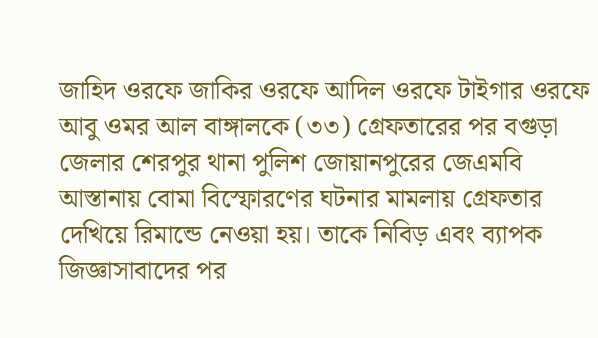জাহিদ ওরফে জাকির ওরফে আদিল ওরফে টাইগার ওরফে আবু ওমর আল বাঙ্গালকে (৩৩) গ্রেফতারের পর বগুড়া জেলার শেরপুর থানা পুলিশ জোয়ানপুরের জেএমবি আস্তানায় বোমা বিস্ফোরণের ঘটনার মামলায় গ্রেফতার দেখিয়ে রিমান্ডে নেওয়া হয়। তাকে নিবিড় এবং ব্যাপক জিজ্ঞাসাবাদের পর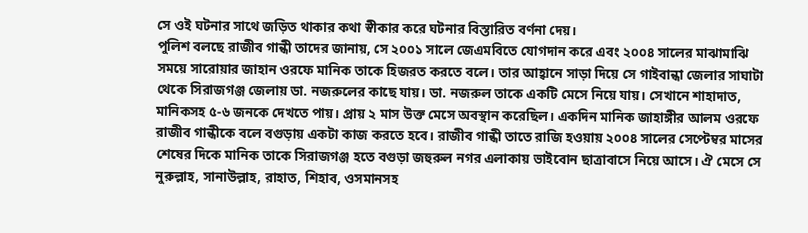সে ওই ঘটনার সাথে জড়িত থাকার কথা স্বীকার করে ঘটনার বিস্তারিত বর্ণনা দেয়।
পুলিশ বলছে রাজীব গান্ধী তাদের জানায়, সে ২০০১ সালে জেএমবিতে যোগদান করে এবং ২০০৪ সালের মাঝামাঝি সময়ে সারোয়ার জাহান ওরফে মানিক তাকে হিজরত করতে বলে। তার আহ্বানে সাড়া দিয়ে সে গাইবান্ধা জেলার সাঘাটা থেকে সিরাজগঞ্জ জেলায় ডা. নজরুলের কাছে যায়। ডা. নজরুল তাকে একটি মেসে নিয়ে যায়। সেখানে শাহাদাত, মানিকসহ ৫-৬ জনকে দেখতে পায়। প্রায় ২ মাস উক্ত মেসে অবস্থান করেছিল। একদিন মানিক জাহাঙ্গীর আলম ওরফে রাজীব গান্ধীকে বলে বগুড়ায় একটা কাজ করতে হবে। রাজীব গান্ধী তাতে রাজি হওয়ায় ২০০৪ সালের সেপ্টেম্বর মাসের শেষের দিকে মানিক তাকে সিরাজগঞ্জ হতে বগুড়া জহুরুল নগর এলাকায় ভাইবোন ছাত্রাবাসে নিয়ে আসে। ঐ মেসে সে নুরুল্লাহ, সানাউল্লাহ, রাহাত, শিহাব, ওসমানসহ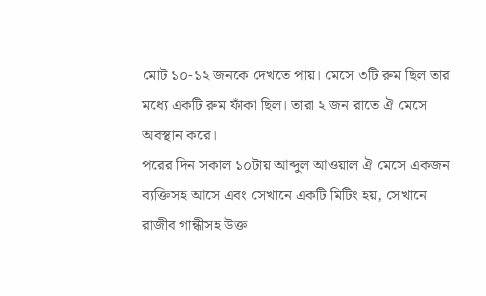মোট ১০-১২ জনকে দেখতে পায়। মেসে ৩টি রুম ছিল তার মধ্যে একটি রুম ফাঁকা ছিল। তারা ২ জন রাতে ঐ মেসে অবস্থান করে।
পরের দিন সকাল ১০টায় আব্দুল আওয়াল ঐ মেসে একজন ব্যক্তিসহ আসে এবং সেখানে একটি মিটিং হয়, সেখানে রাজীব গান্ধীসহ উক্ত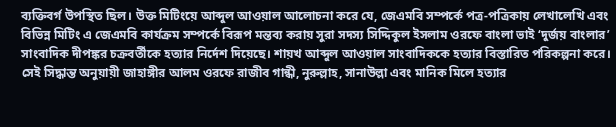ব্যক্তিবর্গ উপস্থিত ছিল। উক্ত মিটিংয়ে আব্দুল আওয়াল আলোচনা করে যে, জেএমবি সম্পর্কে পত্র-পত্রিকায় লেখালেখি এবং বিভিন্ন মিটিং এ জেএমবি কার্যক্রম সম্পর্কে বিরূপ মন্তব্য করায় সুরা সদস্য সিদ্দিকুল ইসলাম ওরফে বাংলা ভাই ‘দুর্জয় বাংলার’ সাংবাদিক দীপঙ্কর চক্রবর্তীকে হত্যার নির্দেশ দিয়েছে। শায়খ আব্দুল আওয়াল সাংবাদিককে হত্যার বিস্তারিত পরিকল্পনা করে।
সেই সিদ্ধান্ত অনুয়ায়ী জাহাঙ্গীর আলম ওরফে রাজীব গান্ধী, নুরুল্লাহ, সানাউল্লা এবং মানিক মিলে হত্যার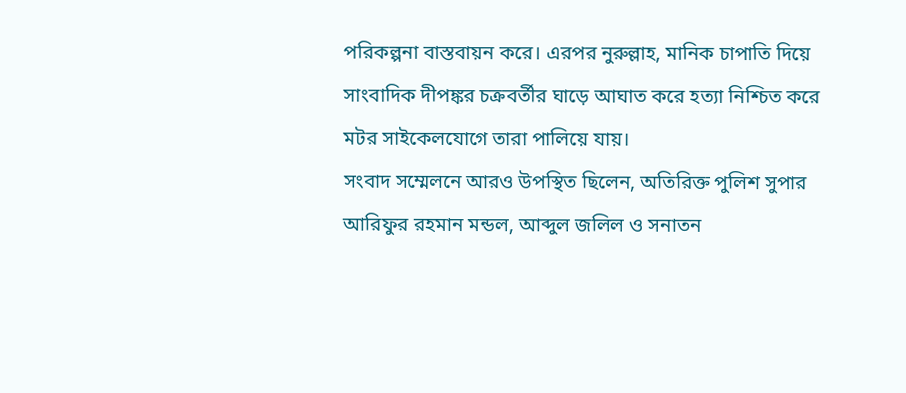পরিকল্পনা বাস্তবায়ন করে। এরপর নুরুল্লাহ, মানিক চাপাতি দিয়ে সাংবাদিক দীপঙ্কর চক্রবর্তীর ঘাড়ে আঘাত করে হত্যা নিশ্চিত করে মটর সাইকেলযোগে তারা পালিয়ে যায়।
সংবাদ সম্মেলনে আরও উপস্থিত ছিলেন, অতিরিক্ত পুলিশ সুপার আরিফুর রহমান মন্ডল, আব্দুল জলিল ও সনাতন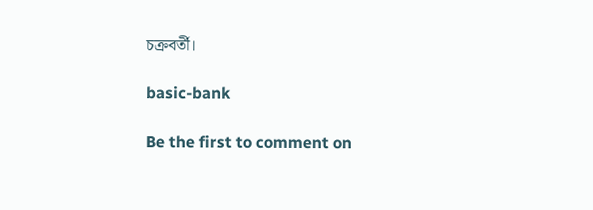চক্রবর্তী।

basic-bank

Be the first to comment on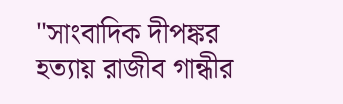"সাংবাদিক দীপঙ্কর হত্যায় রাজীব গান্ধীর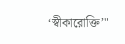‘স্বীকারোক্তি’"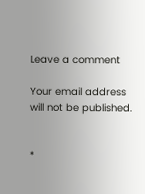Leave a comment

Your email address will not be published.


*